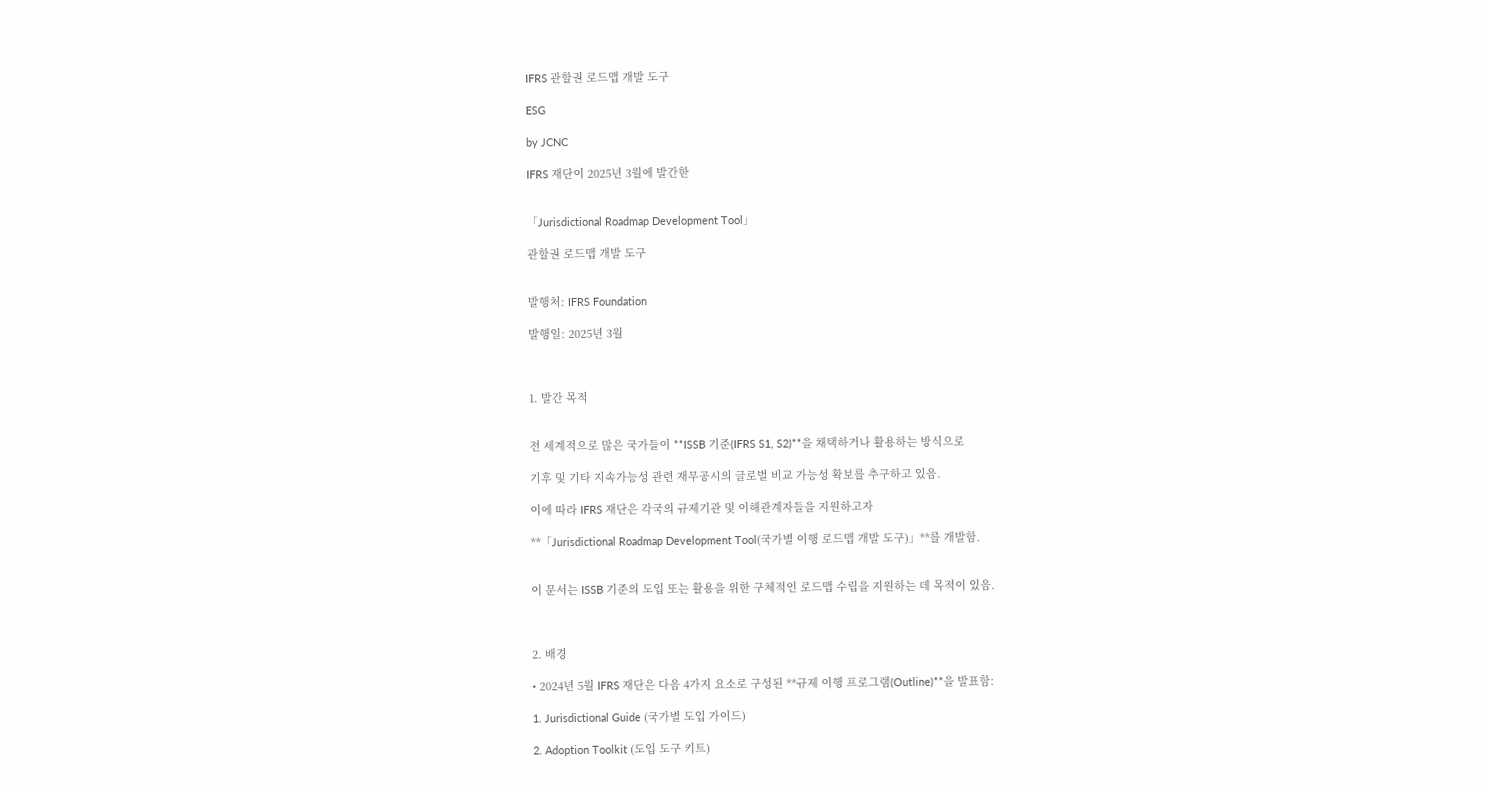IFRS 관할권 로드맵 개발 도구

ESG

by JCNC

IFRS 재단이 2025년 3월에 발간한


「Jurisdictional Roadmap Development Tool」

관할권 로드맵 개발 도구


발행처: IFRS Foundation

발행일: 2025년 3월



1. 발간 목적


전 세계적으로 많은 국가들이 **ISSB 기준(IFRS S1, S2)**을 채택하거나 활용하는 방식으로

기후 및 기타 지속가능성 관련 재무공시의 글로벌 비교 가능성 확보를 추구하고 있음.

이에 따라 IFRS 재단은 각국의 규제기관 및 이해관계자들을 지원하고자

**「Jurisdictional Roadmap Development Tool(국가별 이행 로드맵 개발 도구)」**를 개발함.


이 문서는 ISSB 기준의 도입 또는 활용을 위한 구체적인 로드맵 수립을 지원하는 데 목적이 있음.



2. 배경

• 2024년 5월 IFRS 재단은 다음 4가지 요소로 구성된 **규제 이행 프로그램(Outline)**을 발표함:

1. Jurisdictional Guide (국가별 도입 가이드)

2. Adoption Toolkit (도입 도구 키트)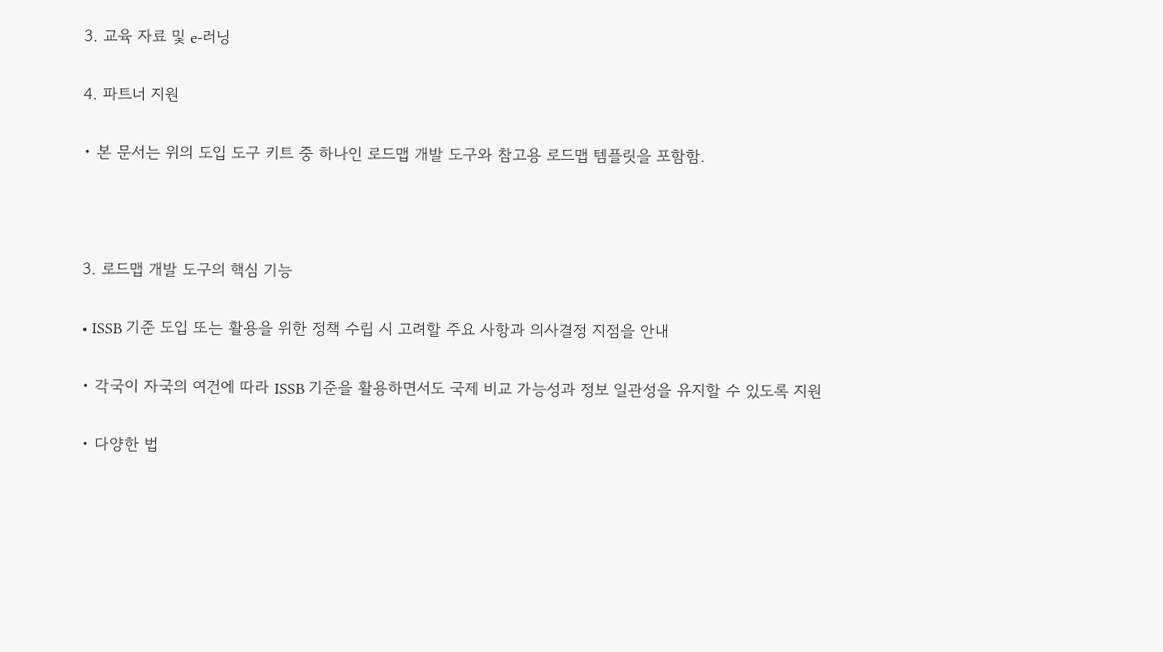3. 교육 자료 및 e-러닝

4. 파트너 지원

• 본 문서는 위의 도입 도구 키트 중 하나인 로드맵 개발 도구와 참고용 로드맵 템플릿을 포함함.



3. 로드맵 개발 도구의 핵심 기능

• ISSB 기준 도입 또는 활용을 위한 정책 수립 시 고려할 주요 사항과 의사결정 지점을 안내

• 각국이 자국의 여건에 따라 ISSB 기준을 활용하면서도 국제 비교 가능성과 정보 일관성을 유지할 수 있도록 지원

• 다양한 법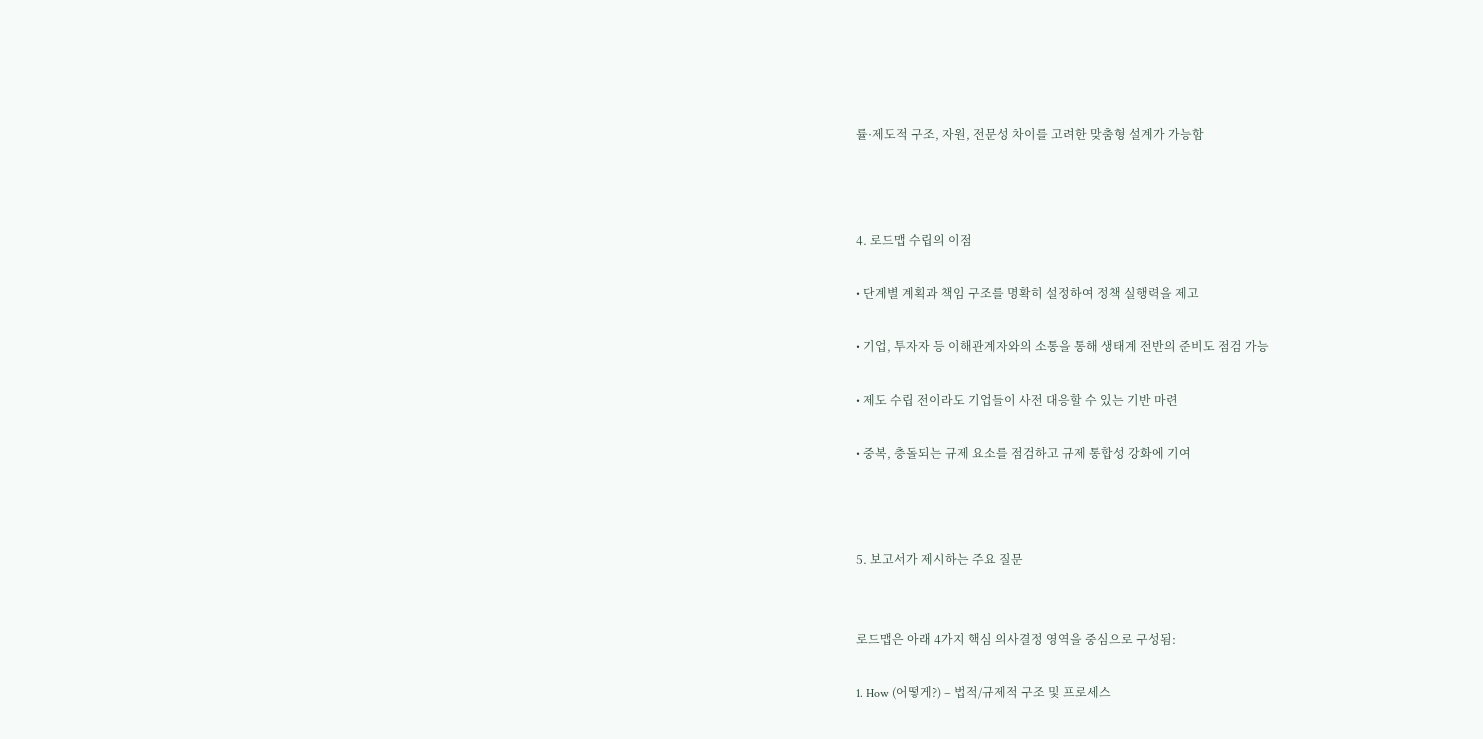률·제도적 구조, 자원, 전문성 차이를 고려한 맞춤형 설계가 가능함



4. 로드맵 수립의 이점

• 단계별 계획과 책임 구조를 명확히 설정하여 정책 실행력을 제고

• 기업, 투자자 등 이해관계자와의 소통을 통해 생태계 전반의 준비도 점검 가능

• 제도 수립 전이라도 기업들이 사전 대응할 수 있는 기반 마련

• 중복, 충돌되는 규제 요소를 점검하고 규제 통합성 강화에 기여



5. 보고서가 제시하는 주요 질문


로드맵은 아래 4가지 핵심 의사결정 영역을 중심으로 구성됨:

1. How (어떻게?) – 법적/규제적 구조 및 프로세스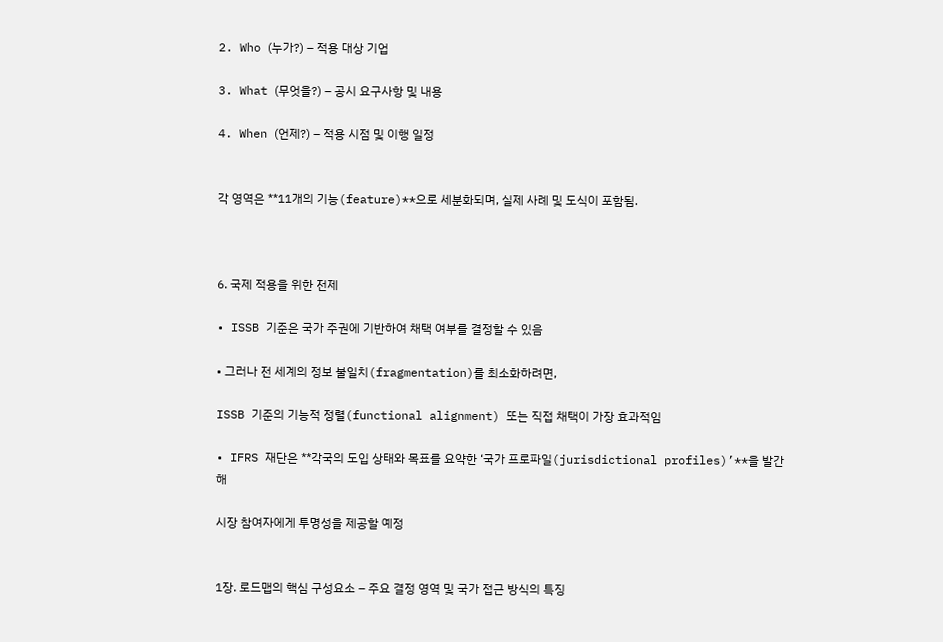2. Who (누가?) – 적용 대상 기업

3. What (무엇을?) – 공시 요구사항 및 내용

4. When (언제?) – 적용 시점 및 이행 일정


각 영역은 **11개의 기능(feature)**으로 세분화되며, 실제 사례 및 도식이 포함됨.



6. 국제 적용을 위한 전제

• ISSB 기준은 국가 주권에 기반하여 채택 여부를 결정할 수 있음

• 그러나 전 세계의 정보 불일치(fragmentation)를 최소화하려면,

ISSB 기준의 기능적 정렬(functional alignment) 또는 직접 채택이 가장 효과적임

• IFRS 재단은 **각국의 도입 상태와 목표를 요약한 ‘국가 프로파일(jurisdictional profiles)’**을 발간해

시장 참여자에게 투명성을 제공할 예정


1장. 로드맵의 핵심 구성요소 – 주요 결정 영역 및 국가 접근 방식의 특징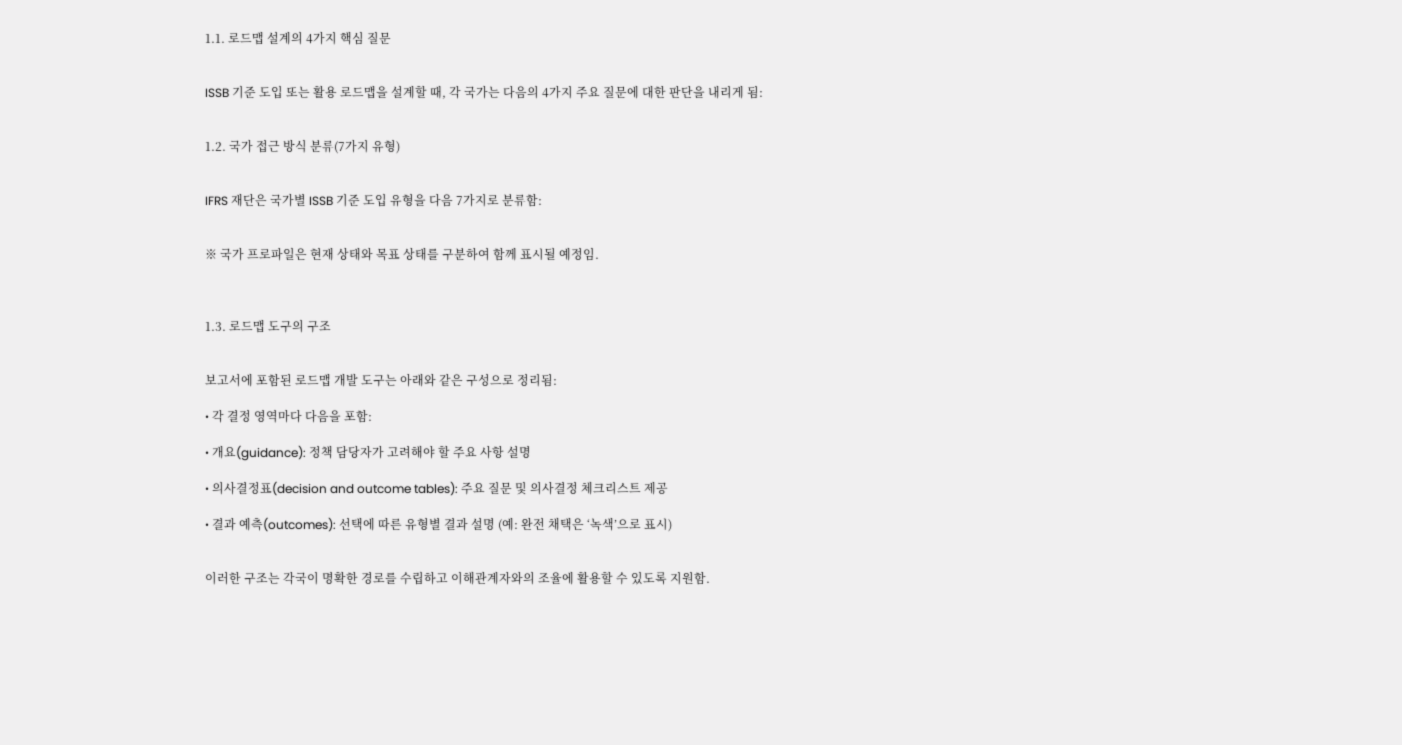1.1. 로드맵 설계의 4가지 핵심 질문


ISSB 기준 도입 또는 활용 로드맵을 설계할 때, 각 국가는 다음의 4가지 주요 질문에 대한 판단을 내리게 됨:


1.2. 국가 접근 방식 분류(7가지 유형)


IFRS 재단은 국가별 ISSB 기준 도입 유형을 다음 7가지로 분류함:


※ 국가 프로파일은 현재 상태와 목표 상태를 구분하여 함께 표시될 예정임.



1.3. 로드맵 도구의 구조


보고서에 포함된 로드맵 개발 도구는 아래와 같은 구성으로 정리됨:

• 각 결정 영역마다 다음을 포함:

• 개요(guidance): 정책 담당자가 고려해야 할 주요 사항 설명

• 의사결정표(decision and outcome tables): 주요 질문 및 의사결정 체크리스트 제공

• 결과 예측(outcomes): 선택에 따른 유형별 결과 설명 (예: 완전 채택은 ‘녹색’으로 표시)


이러한 구조는 각국이 명확한 경로를 수립하고 이해관계자와의 조율에 활용할 수 있도록 지원함.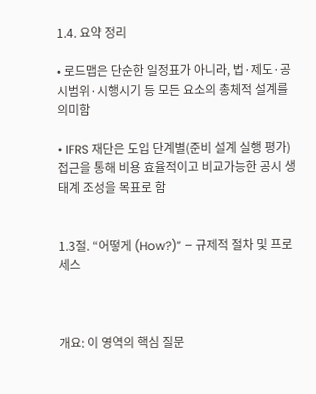1.4. 요약 정리

• 로드맵은 단순한 일정표가 아니라, 법·제도·공시범위·시행시기 등 모든 요소의 총체적 설계를 의미함

• IFRS 재단은 도입 단계별(준비 설계 실행 평가) 접근을 통해 비용 효율적이고 비교가능한 공시 생태계 조성을 목표로 함


1.3절. “어떻게 (How?)” – 규제적 절차 및 프로세스



개요: 이 영역의 핵심 질문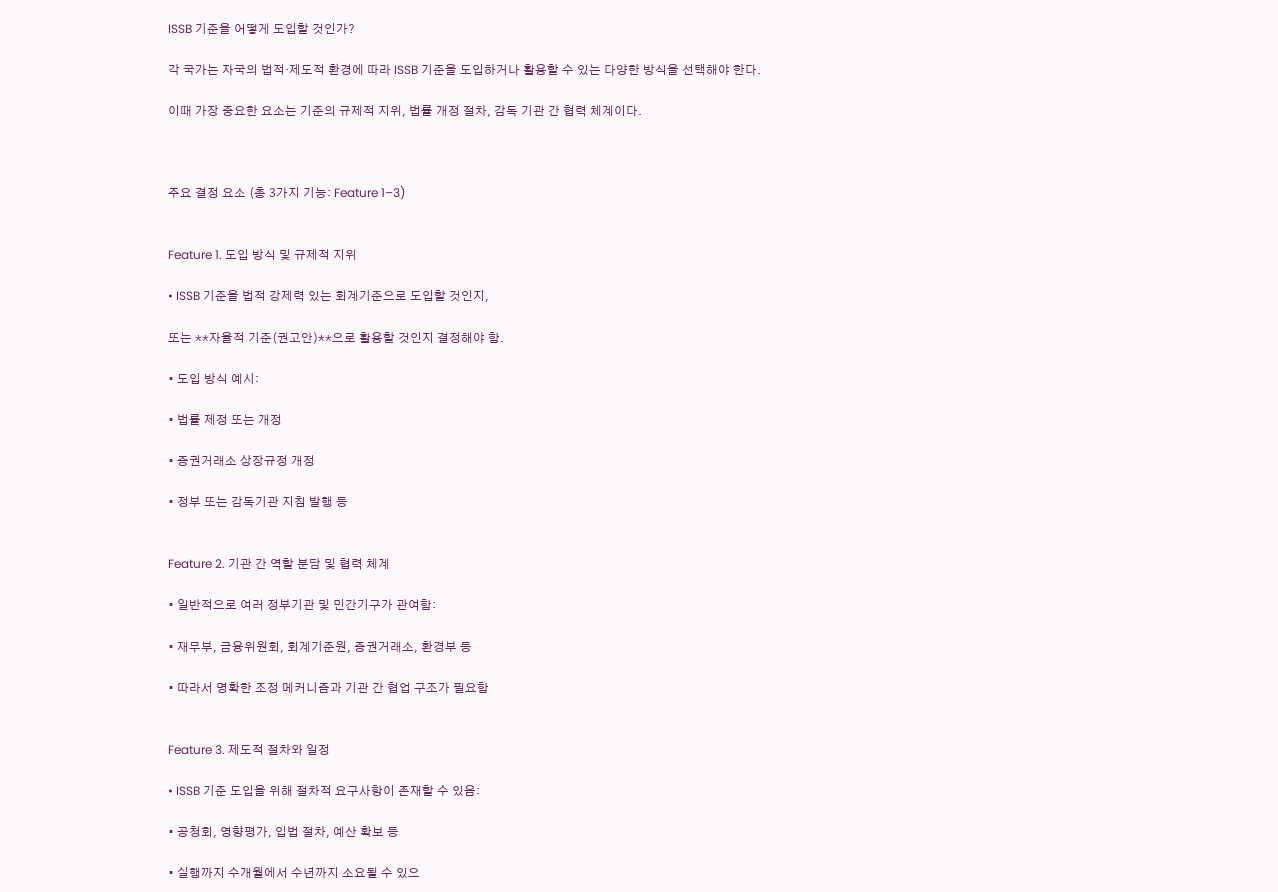ISSB 기준을 어떻게 도입할 것인가?

각 국가는 자국의 법적·제도적 환경에 따라 ISSB 기준을 도입하거나 활용할 수 있는 다양한 방식을 선택해야 한다.

이때 가장 중요한 요소는 기준의 규제적 지위, 법률 개정 절차, 감독 기관 간 협력 체계이다.



주요 결정 요소 (총 3가지 기능: Feature 1–3)


Feature 1. 도입 방식 및 규제적 지위

• ISSB 기준을 법적 강제력 있는 회계기준으로 도입할 것인지,

또는 **자율적 기준(권고안)**으로 활용할 것인지 결정해야 함.

• 도입 방식 예시:

• 법률 제정 또는 개정

• 증권거래소 상장규정 개정

• 정부 또는 감독기관 지침 발행 등


Feature 2. 기관 간 역할 분담 및 협력 체계

• 일반적으로 여러 정부기관 및 민간기구가 관여함:

• 재무부, 금융위원회, 회계기준원, 증권거래소, 환경부 등

• 따라서 명확한 조정 메커니즘과 기관 간 협업 구조가 필요함


Feature 3. 제도적 절차와 일정

• ISSB 기준 도입을 위해 절차적 요구사항이 존재할 수 있음:

• 공청회, 영향평가, 입법 절차, 예산 확보 등

• 실행까지 수개월에서 수년까지 소요될 수 있으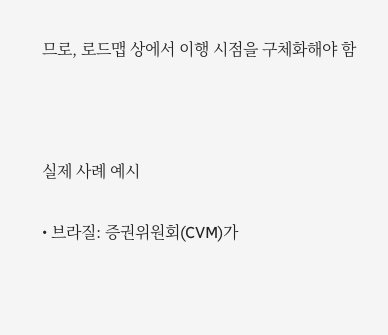므로, 로드맵 상에서 이행 시점을 구체화해야 함



실제 사례 예시

• 브라질: 증권위원회(CVM)가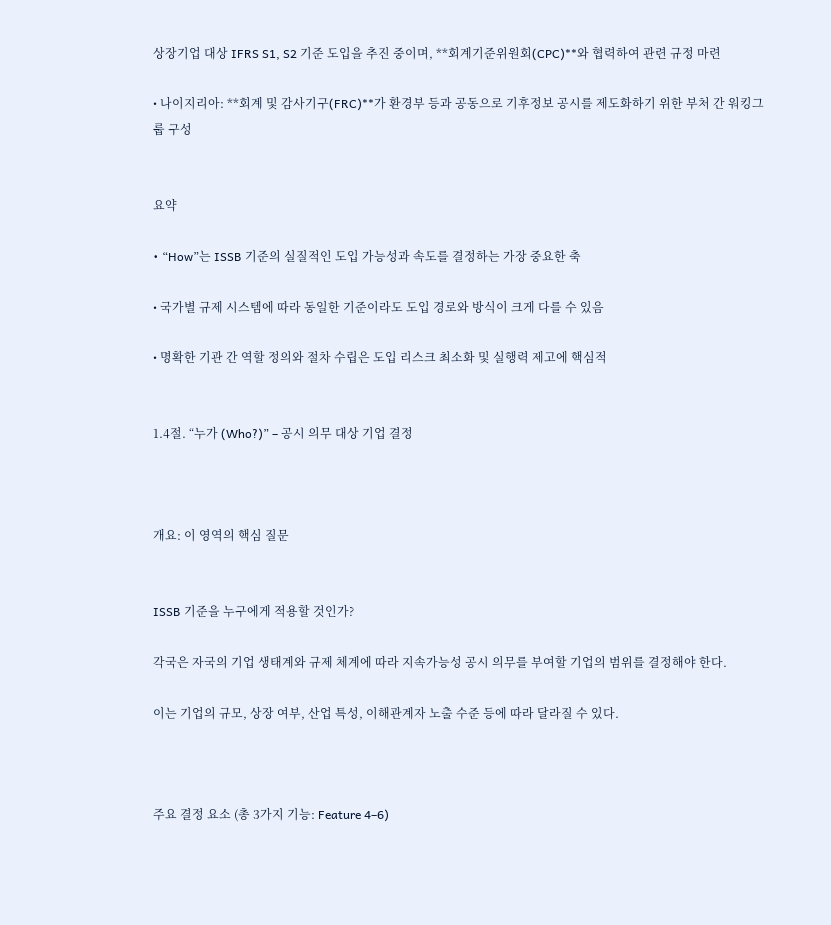상장기업 대상 IFRS S1, S2 기준 도입을 추진 중이며, **회계기준위원회(CPC)**와 협력하여 관련 규정 마련

• 나이지리아: **회계 및 감사기구(FRC)**가 환경부 등과 공동으로 기후정보 공시를 제도화하기 위한 부처 간 워킹그룹 구성


요약

• “How”는 ISSB 기준의 실질적인 도입 가능성과 속도를 결정하는 가장 중요한 축

• 국가별 규제 시스템에 따라 동일한 기준이라도 도입 경로와 방식이 크게 다를 수 있음

• 명확한 기관 간 역할 정의와 절차 수립은 도입 리스크 최소화 및 실행력 제고에 핵심적


1.4절. “누가 (Who?)” – 공시 의무 대상 기업 결정



개요: 이 영역의 핵심 질문


ISSB 기준을 누구에게 적용할 것인가?

각국은 자국의 기업 생태계와 규제 체계에 따라 지속가능성 공시 의무를 부여할 기업의 범위를 결정해야 한다.

이는 기업의 규모, 상장 여부, 산업 특성, 이해관계자 노출 수준 등에 따라 달라질 수 있다.



주요 결정 요소 (총 3가지 기능: Feature 4–6)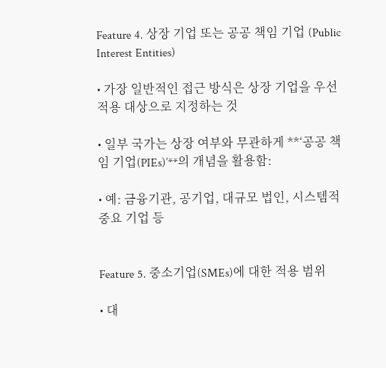Feature 4. 상장 기업 또는 공공 책임 기업 (Public Interest Entities)

• 가장 일반적인 접근 방식은 상장 기업을 우선 적용 대상으로 지정하는 것

• 일부 국가는 상장 여부와 무관하게 **‘공공 책임 기업(PIEs)’**의 개념을 활용함:

• 예: 금융기관, 공기업, 대규모 법인, 시스템적 중요 기업 등


Feature 5. 중소기업(SMEs)에 대한 적용 범위

• 대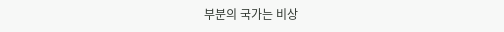부분의 국가는 비상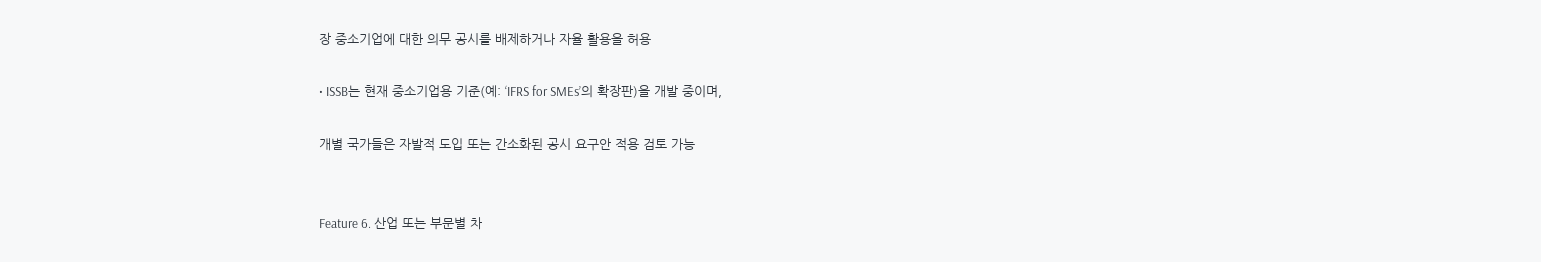장 중소기업에 대한 의무 공시를 배제하거나 자율 활용을 허용

• ISSB는 현재 중소기업용 기준(예: ‘IFRS for SMEs’의 확장판)을 개발 중이며,

개별 국가들은 자발적 도입 또는 간소화된 공시 요구안 적용 검토 가능


Feature 6. 산업 또는 부문별 차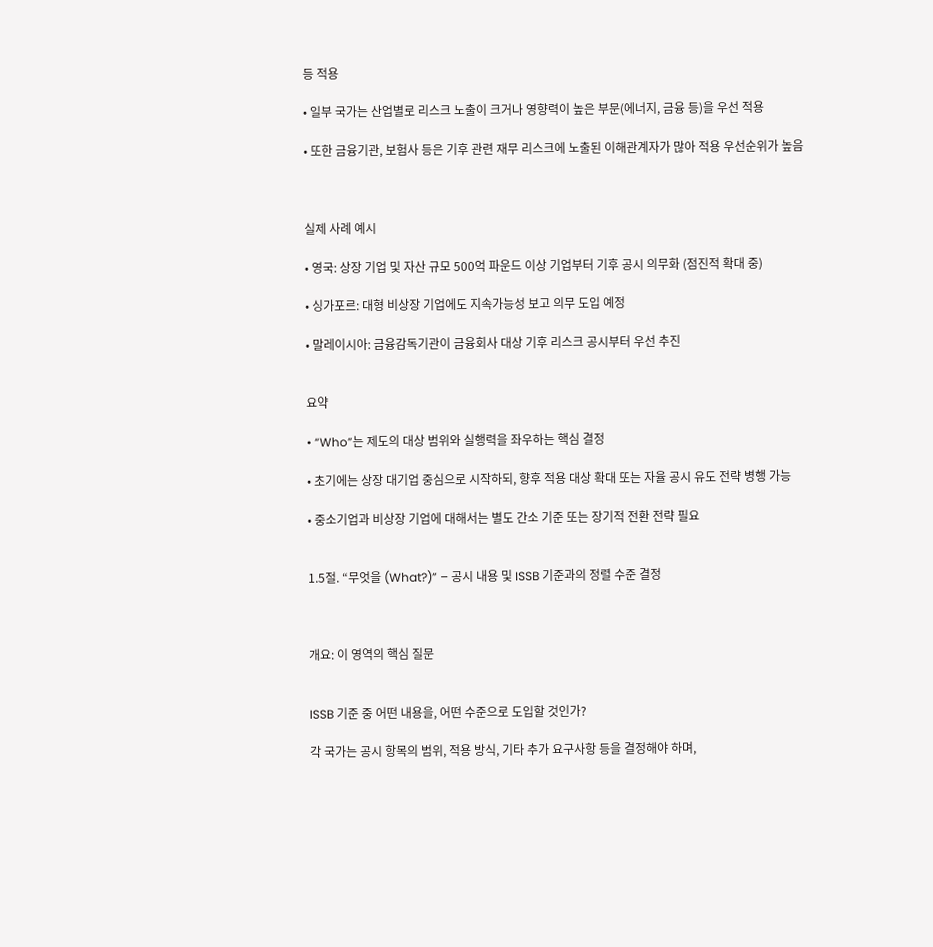등 적용

• 일부 국가는 산업별로 리스크 노출이 크거나 영향력이 높은 부문(에너지, 금융 등)을 우선 적용

• 또한 금융기관, 보험사 등은 기후 관련 재무 리스크에 노출된 이해관계자가 많아 적용 우선순위가 높음



실제 사례 예시

• 영국: 상장 기업 및 자산 규모 500억 파운드 이상 기업부터 기후 공시 의무화 (점진적 확대 중)

• 싱가포르: 대형 비상장 기업에도 지속가능성 보고 의무 도입 예정

• 말레이시아: 금융감독기관이 금융회사 대상 기후 리스크 공시부터 우선 추진


요약

• “Who”는 제도의 대상 범위와 실행력을 좌우하는 핵심 결정

• 초기에는 상장 대기업 중심으로 시작하되, 향후 적용 대상 확대 또는 자율 공시 유도 전략 병행 가능

• 중소기업과 비상장 기업에 대해서는 별도 간소 기준 또는 장기적 전환 전략 필요


1.5절. “무엇을 (What?)” – 공시 내용 및 ISSB 기준과의 정렬 수준 결정



개요: 이 영역의 핵심 질문


ISSB 기준 중 어떤 내용을, 어떤 수준으로 도입할 것인가?

각 국가는 공시 항목의 범위, 적용 방식, 기타 추가 요구사항 등을 결정해야 하며,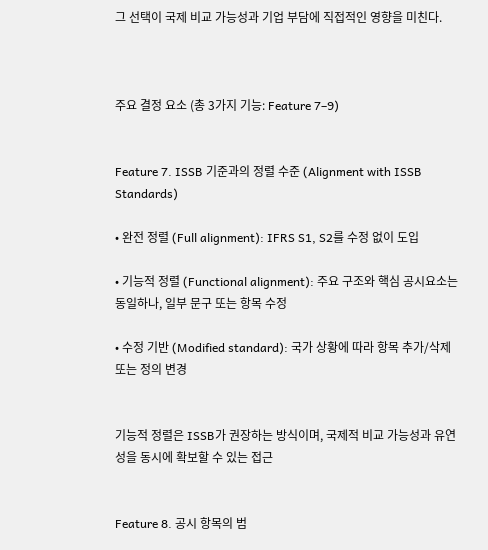그 선택이 국제 비교 가능성과 기업 부담에 직접적인 영향을 미친다.



주요 결정 요소 (총 3가지 기능: Feature 7–9)


Feature 7. ISSB 기준과의 정렬 수준 (Alignment with ISSB Standards)

• 완전 정렬 (Full alignment): IFRS S1, S2를 수정 없이 도입

• 기능적 정렬 (Functional alignment): 주요 구조와 핵심 공시요소는 동일하나, 일부 문구 또는 항목 수정

• 수정 기반 (Modified standard): 국가 상황에 따라 항목 추가/삭제 또는 정의 변경


기능적 정렬은 ISSB가 권장하는 방식이며, 국제적 비교 가능성과 유연성을 동시에 확보할 수 있는 접근


Feature 8. 공시 항목의 범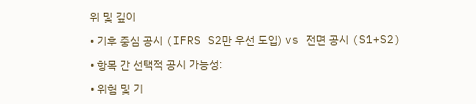위 및 깊이

• 기후 중심 공시 (IFRS S2만 우선 도입) vs 전면 공시 (S1+S2)

• 항목 간 선택적 공시 가능성:

• 위험 및 기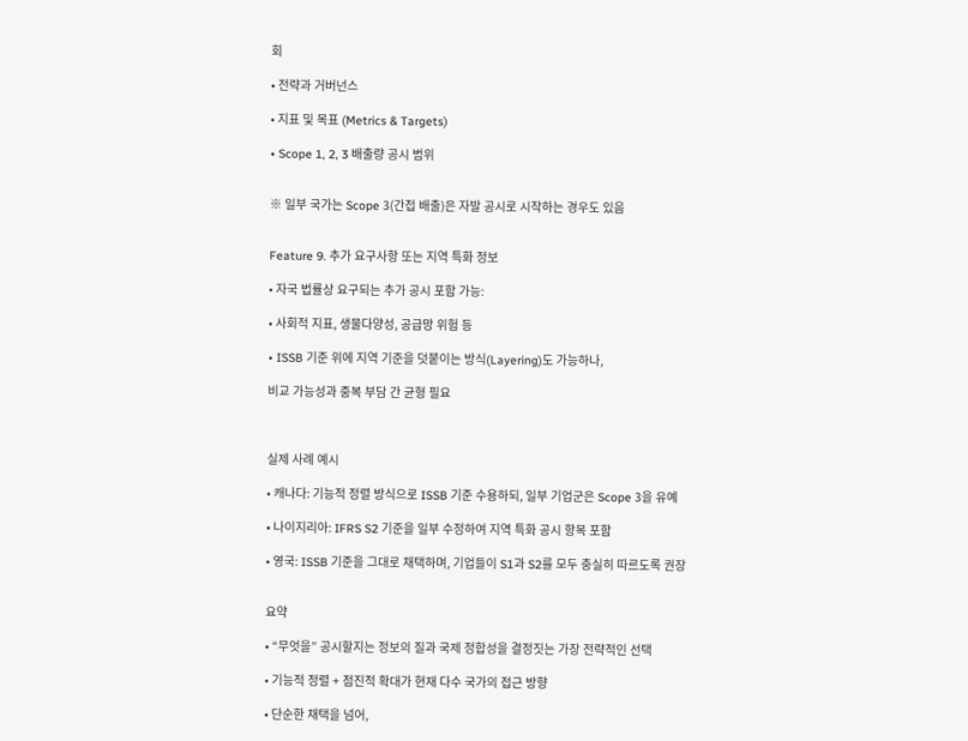회

• 전략과 거버넌스

• 지표 및 목표 (Metrics & Targets)

• Scope 1, 2, 3 배출량 공시 범위


※ 일부 국가는 Scope 3(간접 배출)은 자발 공시로 시작하는 경우도 있음


Feature 9. 추가 요구사항 또는 지역 특화 정보

• 자국 법률상 요구되는 추가 공시 포함 가능:

• 사회적 지표, 생물다양성, 공급망 위험 등

• ISSB 기준 위에 지역 기준을 덧붙이는 방식(Layering)도 가능하나,

비교 가능성과 중복 부담 간 균형 필요



실제 사례 예시

• 캐나다: 기능적 정렬 방식으로 ISSB 기준 수용하되, 일부 기업군은 Scope 3을 유예

• 나이지리아: IFRS S2 기준을 일부 수정하여 지역 특화 공시 항목 포함

• 영국: ISSB 기준을 그대로 채택하며, 기업들이 S1과 S2를 모두 충실히 따르도록 권장


요약

• “무엇을” 공시할지는 정보의 질과 국제 정합성을 결정짓는 가장 전략적인 선택

• 기능적 정렬 + 점진적 확대가 현재 다수 국가의 접근 방향

• 단순한 채택을 넘어,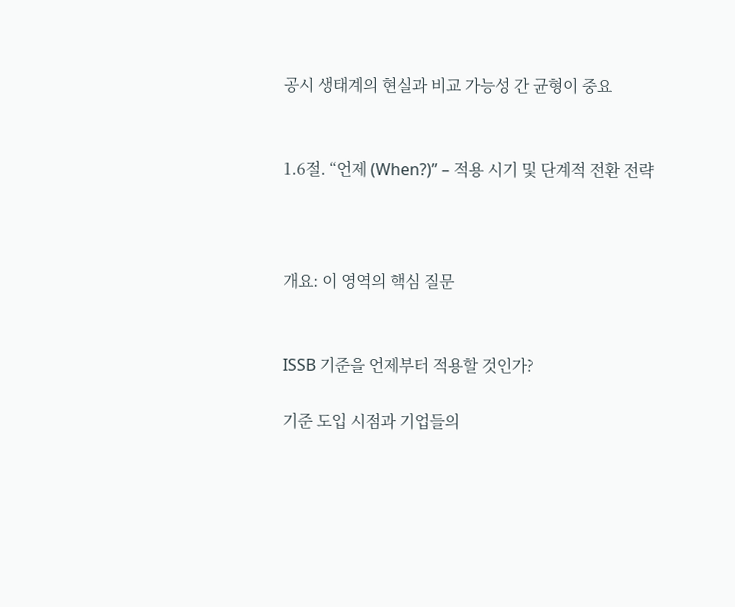공시 생태계의 현실과 비교 가능성 간 균형이 중요


1.6절. “언제 (When?)” – 적용 시기 및 단계적 전환 전략



개요: 이 영역의 핵심 질문


ISSB 기준을 언제부터 적용할 것인가?

기준 도입 시점과 기업들의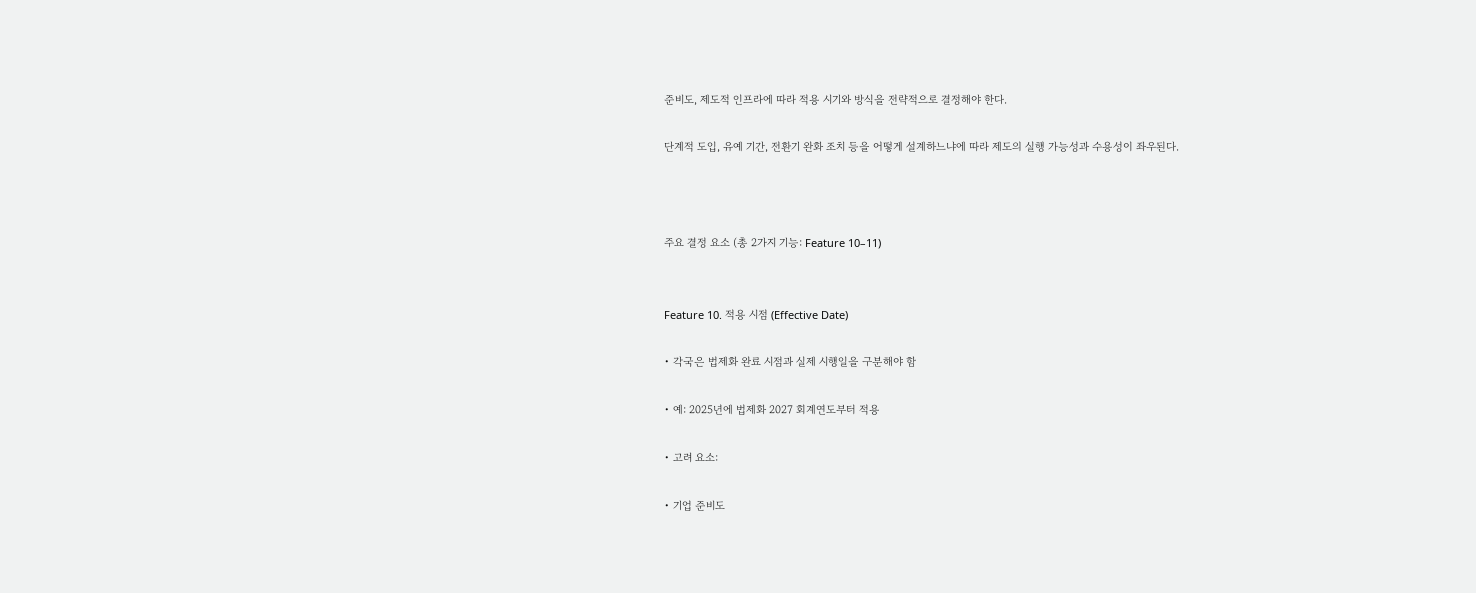준비도, 제도적 인프라에 따라 적용 시기와 방식을 전략적으로 결정해야 한다.

단계적 도입, 유예 기간, 전환기 완화 조치 등을 어떻게 설계하느냐에 따라 제도의 실행 가능성과 수용성이 좌우된다.



주요 결정 요소 (총 2가지 기능: Feature 10–11)


Feature 10. 적용 시점 (Effective Date)

• 각국은 법제화 완료 시점과 실제 시행일을 구분해야 함

• 예: 2025년에 법제화 2027 회계연도부터 적용

• 고려 요소:

• 기업 준비도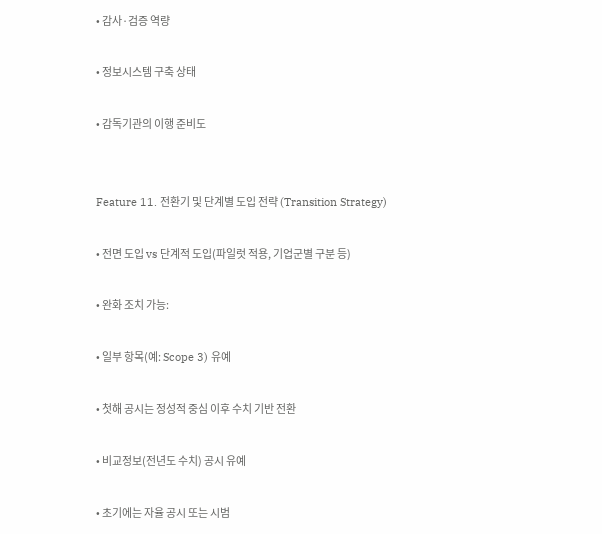• 감사·검증 역량

• 정보시스템 구축 상태

• 감독기관의 이행 준비도


Feature 11. 전환기 및 단계별 도입 전략 (Transition Strategy)

• 전면 도입 vs 단계적 도입(파일럿 적용, 기업군별 구분 등)

• 완화 조치 가능:

• 일부 항목(예: Scope 3) 유예

• 첫해 공시는 정성적 중심 이후 수치 기반 전환

• 비교정보(전년도 수치) 공시 유예

• 초기에는 자율 공시 또는 시범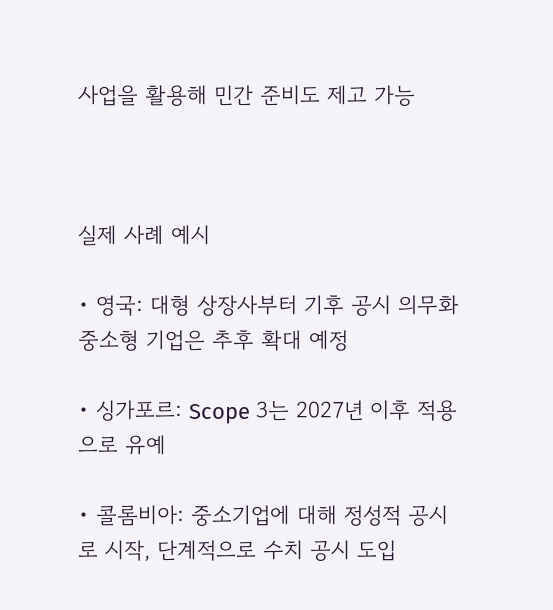사업을 활용해 민간 준비도 제고 가능



실제 사례 예시

• 영국: 대형 상장사부터 기후 공시 의무화 중소형 기업은 추후 확대 예정

• 싱가포르: Scope 3는 2027년 이후 적용으로 유예

• 콜롬비아: 중소기업에 대해 정성적 공시로 시작, 단계적으로 수치 공시 도입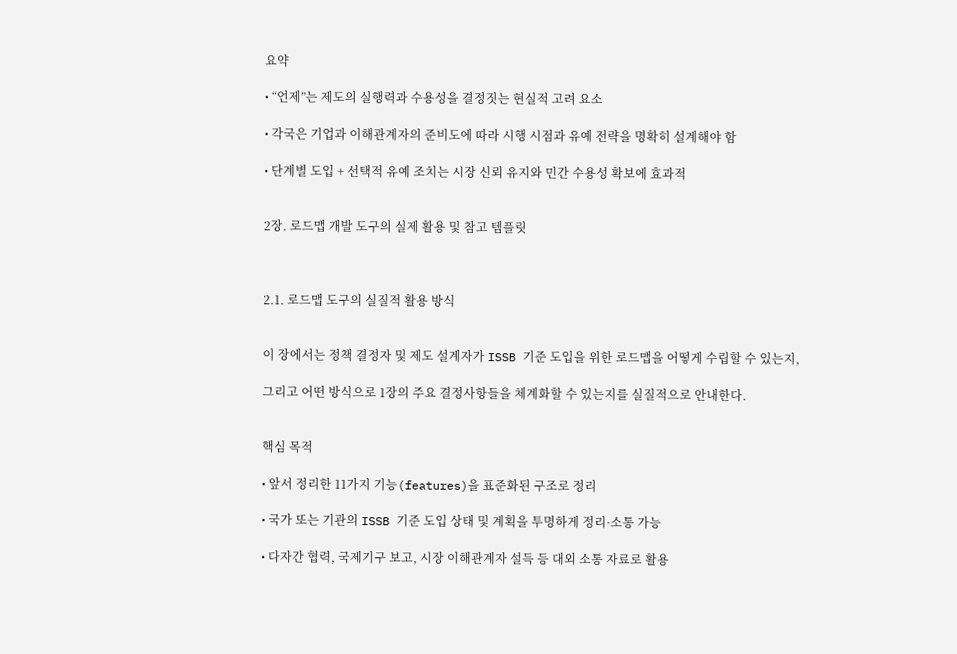요약

• “언제”는 제도의 실행력과 수용성을 결정짓는 현실적 고려 요소

• 각국은 기업과 이해관계자의 준비도에 따라 시행 시점과 유예 전략을 명확히 설계해야 함

• 단계별 도입 + 선택적 유예 조치는 시장 신뢰 유지와 민간 수용성 확보에 효과적


2장. 로드맵 개발 도구의 실제 활용 및 참고 템플릿



2.1. 로드맵 도구의 실질적 활용 방식


이 장에서는 정책 결정자 및 제도 설계자가 ISSB 기준 도입을 위한 로드맵을 어떻게 수립할 수 있는지,

그리고 어떤 방식으로 1장의 주요 결정사항들을 체계화할 수 있는지를 실질적으로 안내한다.


핵심 목적

• 앞서 정리한 11가지 기능(features)을 표준화된 구조로 정리

• 국가 또는 기관의 ISSB 기준 도입 상태 및 계획을 투명하게 정리·소통 가능

• 다자간 협력, 국제기구 보고, 시장 이해관계자 설득 등 대외 소통 자료로 활용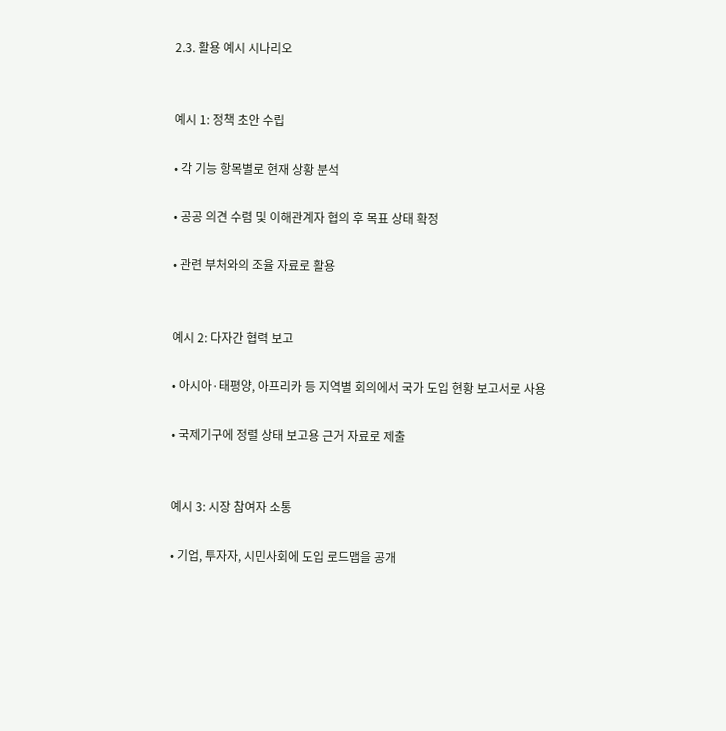2.3. 활용 예시 시나리오


예시 1: 정책 초안 수립

• 각 기능 항목별로 현재 상황 분석

• 공공 의견 수렴 및 이해관계자 협의 후 목표 상태 확정

• 관련 부처와의 조율 자료로 활용


예시 2: 다자간 협력 보고

• 아시아·태평양, 아프리카 등 지역별 회의에서 국가 도입 현황 보고서로 사용

• 국제기구에 정렬 상태 보고용 근거 자료로 제출


예시 3: 시장 참여자 소통

• 기업, 투자자, 시민사회에 도입 로드맵을 공개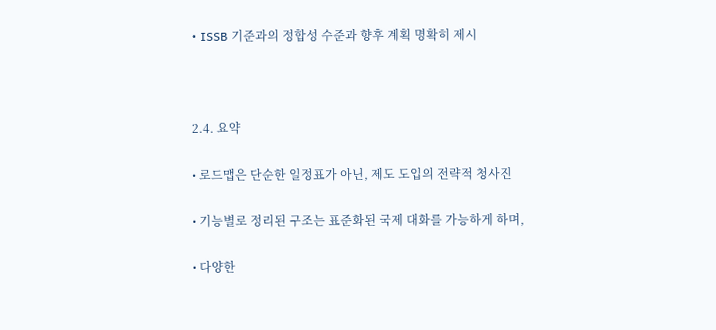• ISSB 기준과의 정합성 수준과 향후 계획 명확히 제시



2.4. 요약

• 로드맵은 단순한 일정표가 아닌, 제도 도입의 전략적 청사진

• 기능별로 정리된 구조는 표준화된 국제 대화를 가능하게 하며,

• 다양한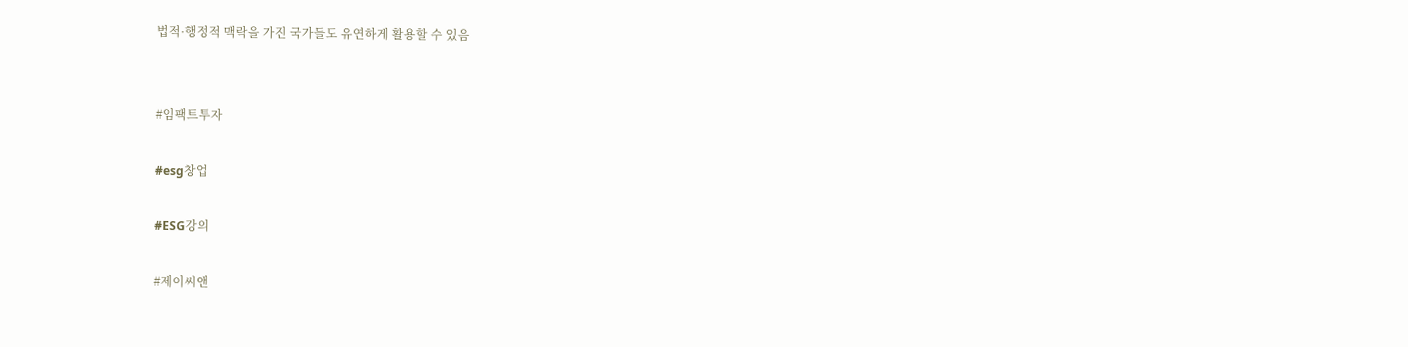법적·행정적 맥락을 가진 국가들도 유연하게 활용할 수 있음


#임팩트투자

#esg창업

#ESG강의

#제이씨앤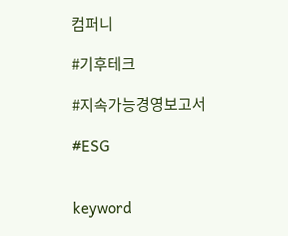컴퍼니

#기후테크

#지속가능경영보고서

#ESG


keyword